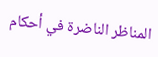المناظر الناضرة في أحکام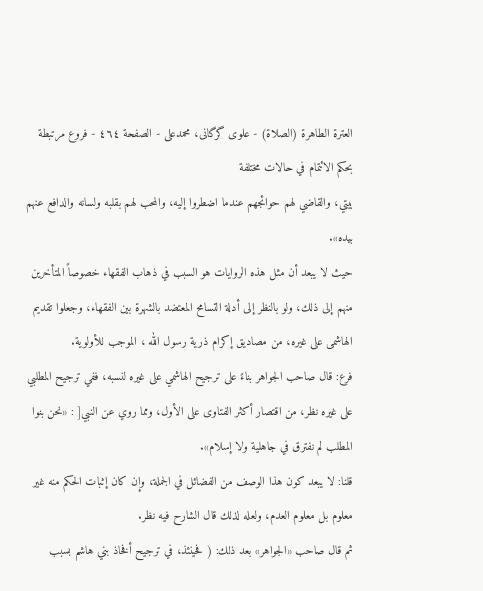العترة الطاهرة (الصلاة) - علوی گرگانی، محمدعلی - الصفحة ٤٦٤ - فروع مرتبطة بحكم الائتمام في حالات مختلفة
بيتي، والقاضي لهم حوائجهم عندما اضطروا إليه، والمحب لهم بقلبه ولسانه والدافع عنهم بيده».
حيث لا يبعد أن مثل هذه الروايات هو السبب في ذهاب الفقهاء خصوصاً المتأخرين منهم إلى ذلك، ولو بالنظر إلى أدلة التسامح المعتضد بالشهرة بين الفقهاء، وجعلوا تقديم الهاشمى على غيره، من مصاديق إكرام ذرية رسول الله ، الموجب للأولوية.
فرع: قال صاحب الجواهر بناءً على ترجيح الهاشمي على غيره لنسبه، ففي ترجيح المطلبي على غيره نظر، من اقتصار أكثر الفتاوى على الأول، ومما روي عن النبي[ : «نحن بنوا المطلب لم نفترق في جاهلية ولا إسلام».
قلنا: لا يبعد كون هذا الوصف من الفضائل في الجملة، وإن كان إثبات الحكم منه غير معلوم بل معلوم العدم، ولعله لذلك قال الشارح فيه نظر.
ثم قال صاحب «الجواهر» بعد ذلك: ( فحينئذ، في ترجيح أفخاذ بني هاشم بسبب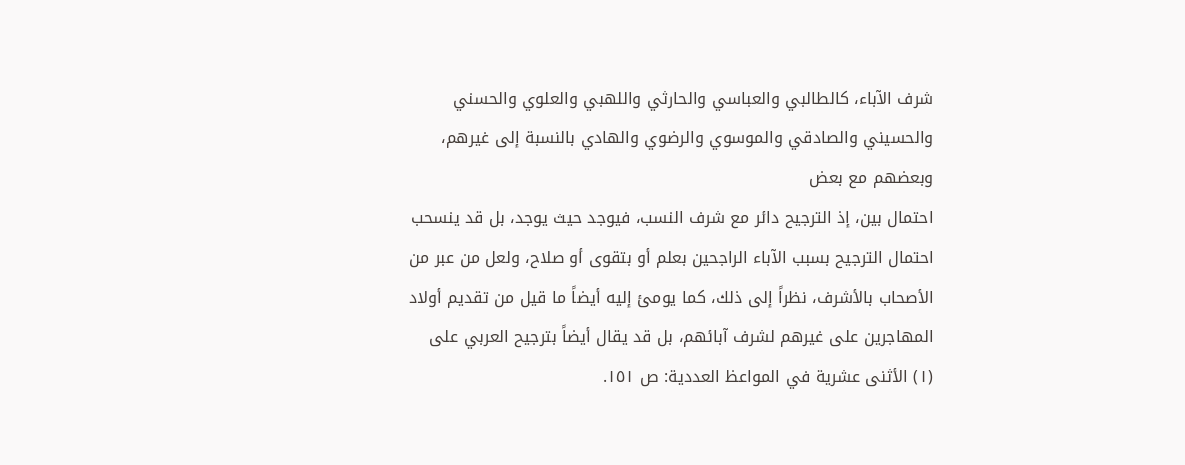شرف الآباء، كالطالبي والعباسي والحارثي واللهبي والعلوي والحسني والحسيني والصادقي والموسوي والرضوي والهادي بالنسبة إلى غيرهم، وبعضهم مع بعض
احتمال بين، إذ الترجيح دائر مع شرف النسب، فيوجد حيث يوجد، بل قد ينسحب احتمال الترجيح بسبب الآباء الراجحين بعلم أو بتقوى أو صلاح، ولعل من عبر من الأصحاب بالأشرف، نظراً إلى ذلك، كما يومئ إليه أيضاً ما قيل من تقديم أولاد المهاجرين على غيرهم لشرف آبائهم، بل قد يقال أيضاً بترجيح العربي على
(١) الأثنى عشرية في المواعظ العددية: ص ١٥١.